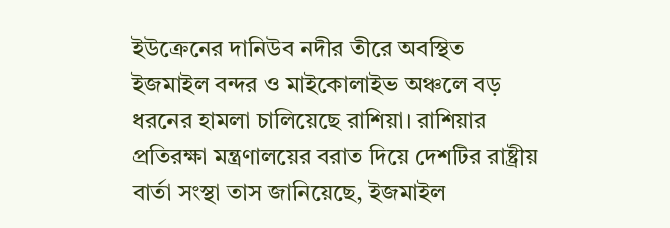ইউক্রেনের দানিউব নদীর তীরে অবস্থিত ইজমাইল বন্দর ও মাইকোলাইভ অঞ্চলে বড় ধরনের হামলা চালিয়েছে রাশিয়া। রাশিয়ার প্রতিরক্ষা মন্ত্রণালয়ের বরাত দিয়ে দেশটির রাষ্ট্রীয় বার্তা সংস্থা তাস জানিয়েছে, ইজমাইল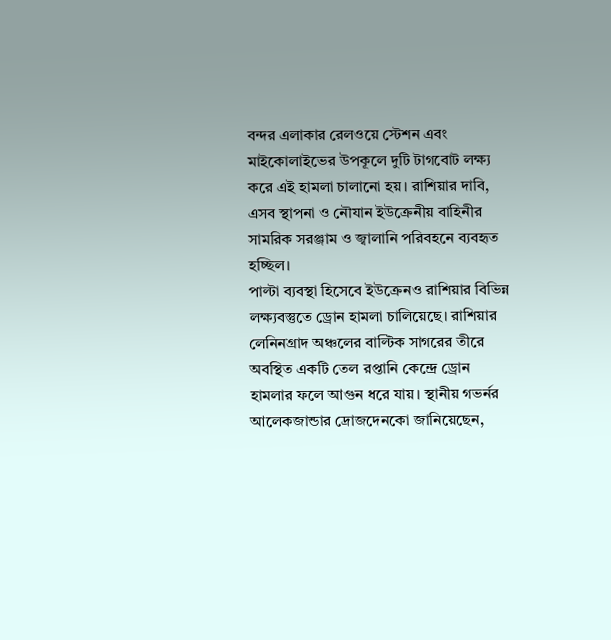বন্দর এলাকার রেলওয়ে স্টেশন এবং মাইকোলাইভের উপকূলে দুটি টাগবোট লক্ষ্য করে এই হামলা চালানো হয়। রাশিয়ার দাবি, এসব স্থাপনা ও নৌযান ইউক্রেনীয় বাহিনীর সামরিক সরঞ্জাম ও জ্বালানি পরিবহনে ব্যবহৃত হচ্ছিল।
পাল্টা ব্যবস্থা হিসেবে ইউক্রেনও রাশিয়ার বিভিন্ন লক্ষ্যবস্তুতে ড্রোন হামলা চালিয়েছে। রাশিয়ার লেনিনগ্রাদ অঞ্চলের বাল্টিক সাগরের তীরে অবস্থিত একটি তেল রপ্তানি কেন্দ্রে ড্রোন হামলার ফলে আগুন ধরে যায়। স্থানীয় গভর্নর আলেকজান্ডার দ্রোজদেনকো জানিয়েছেন,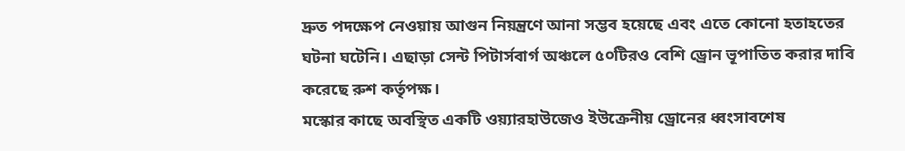দ্রুত পদক্ষেপ নেওয়ায় আগুন নিয়ন্ত্রণে আনা সম্ভব হয়েছে এবং এতে কোনো হতাহতের ঘটনা ঘটেনি। এছাড়া সেন্ট পিটার্সবার্গ অঞ্চলে ৫০টিরও বেশি ড্রোন ভূপাতিত করার দাবি করেছে রুশ কর্তৃপক্ষ।
মস্কোর কাছে অবস্থিত একটি ওয়্যারহাউজেও ইউক্রেনীয় ড্রোনের ধ্বংসাবশেষ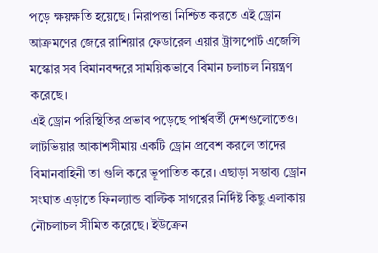পড়ে ক্ষয়ক্ষতি হয়েছে। নিরাপত্তা নিশ্চিত করতে এই ড্রোন আক্রমণের জেরে রাশিয়ার ফেডারেল এয়ার ট্রান্সপোর্ট এজেন্সি মস্কোর সব বিমানবন্দরে সাময়িকভাবে বিমান চলাচল নিয়ন্ত্রণ করেছে।
এই ড্রোন পরিস্থিতির প্রভাব পড়েছে পার্শ্ববর্তী দেশগুলোতেও। লাটভিয়ার আকাশসীমায় একটি ড্রোন প্রবেশ করলে তাদের বিমানবাহিনী তা গুলি করে ভূপাতিত করে। এছাড়া সম্ভাব্য ড্রোন সংঘাত এড়াতে ফিনল্যান্ড বাল্টিক সাগরের নির্দিষ্ট কিছু এলাকায় নৌচলাচল সীমিত করেছে। ইউক্রেন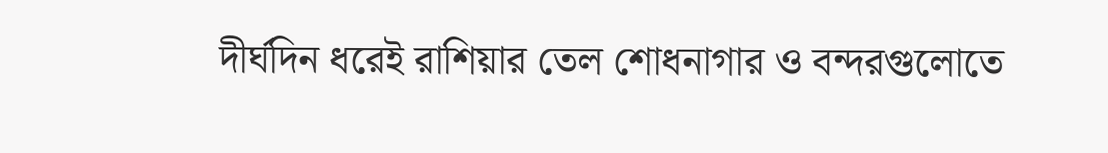দীর্ঘদিন ধরেই রাশিয়ার তেল শোধনাগার ও বন্দরগুলোতে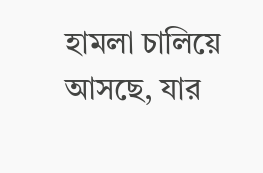হামলা চালিয়ে আসছে, যার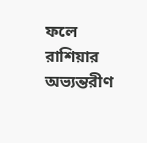ফলে রাশিয়ার অভ্যন্তরীণ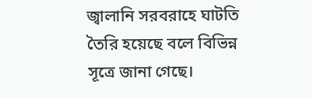জ্বালানি সরবরাহে ঘাটতি তৈরি হয়েছে বলে বিভিন্ন সূত্রে জানা গেছে।